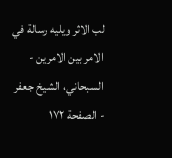لب الاثر ويليه رسالة في الامر بين الامرين - السبحاني، الشيخ جعفر - الصفحة ١٧٢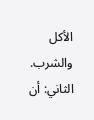الأكل والشرب.
الثاني: أن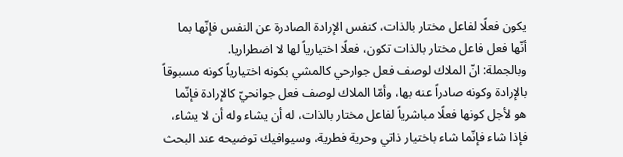يكون فعلًا لفاعل مختار بالذات، كنفس الإرادة الصادرة عن النفس فإنّها بما أنّها فعل فاعل مختار بالذات تكون، فعلًا اختيارياً لها لا اضطراريا.
وبالجملة: انّ الملاك لوصف فعل جوارحي كالمشي بكونه اختيارياً كونه مسبوقاً بالإرادة وكونه صادراً عنه بها، وأمّا الملاك لوصف فعل جوانحيّ كالإرادة فإنّما هو لأجل كونها فعلًا مباشرياً لفاعل مختار بالذات، له أن يشاء وله أن لا يشاء، فإذا شاء فإنّما شاء باختيار ذاتي وحرية فطرية، وسيوافيك توضيحه عند البحث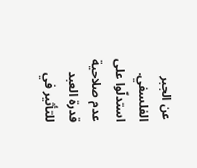عن الجبر الفلسفي.
استدلّوا على عدم صلاحية قدرة العبد للتأثير في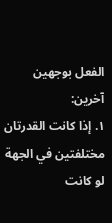الفعل بوجهين آخرين:
١. إذا كانت القدرتان مختلفتين في الجهة
لو كانت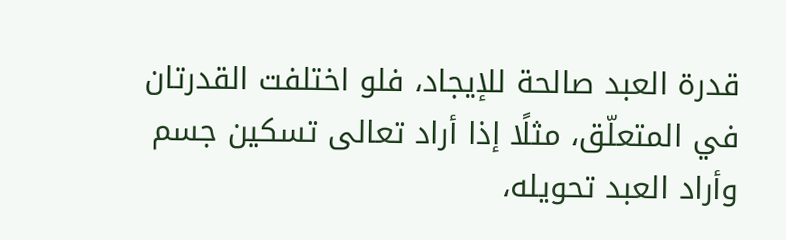قدرة العبد صالحة للإيجاد، فلو اختلفت القدرتان في المتعلّق، مثلًا إذا أراد تعالى تسكين جسم وأراد العبد تحويله،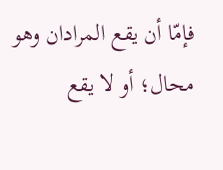فإمّا أن يقع المرادان وهو محال؛ أو لا يقع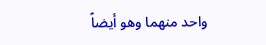واحد منهما وهو أيضاً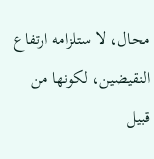محال، لا ستلزامه ارتفاع النقيضين، لكونها من قبيل